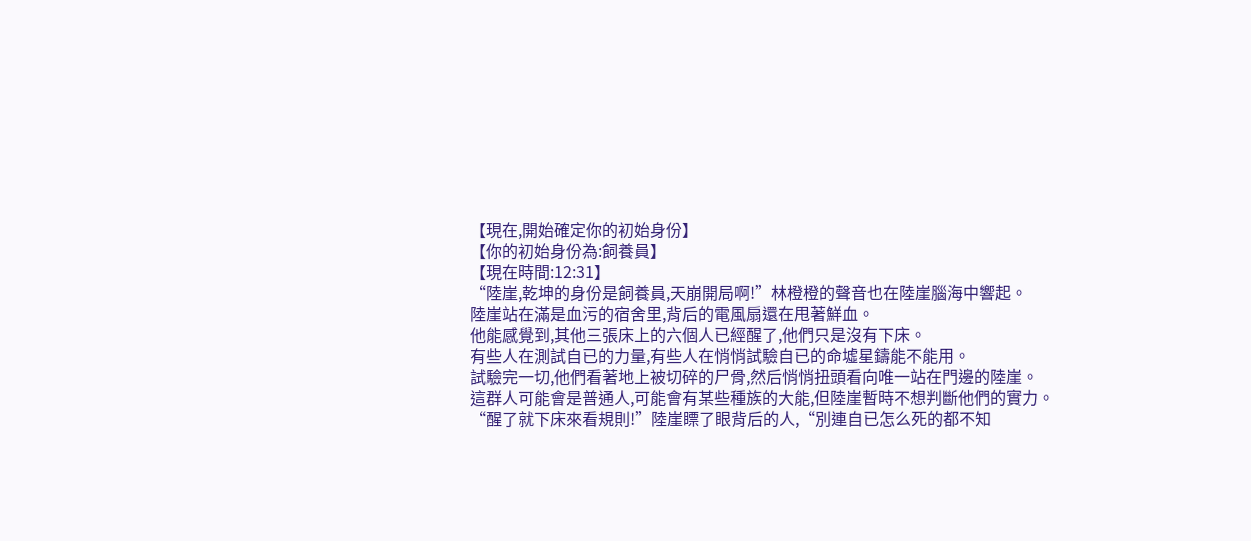【現在,開始確定你的初始身份】
【你的初始身份為:飼養員】
【現在時間:12:31】
“陸崖,乾坤的身份是飼養員,天崩開局啊!”林橙橙的聲音也在陸崖腦海中響起。
陸崖站在滿是血污的宿舍里,背后的電風扇還在甩著鮮血。
他能感覺到,其他三張床上的六個人已經醒了,他們只是沒有下床。
有些人在測試自已的力量,有些人在悄悄試驗自已的命墟星鑄能不能用。
試驗完一切,他們看著地上被切碎的尸骨,然后悄悄扭頭看向唯一站在門邊的陸崖。
這群人可能會是普通人,可能會有某些種族的大能,但陸崖暫時不想判斷他們的實力。
“醒了就下床來看規則!”陸崖瞟了眼背后的人,“別連自已怎么死的都不知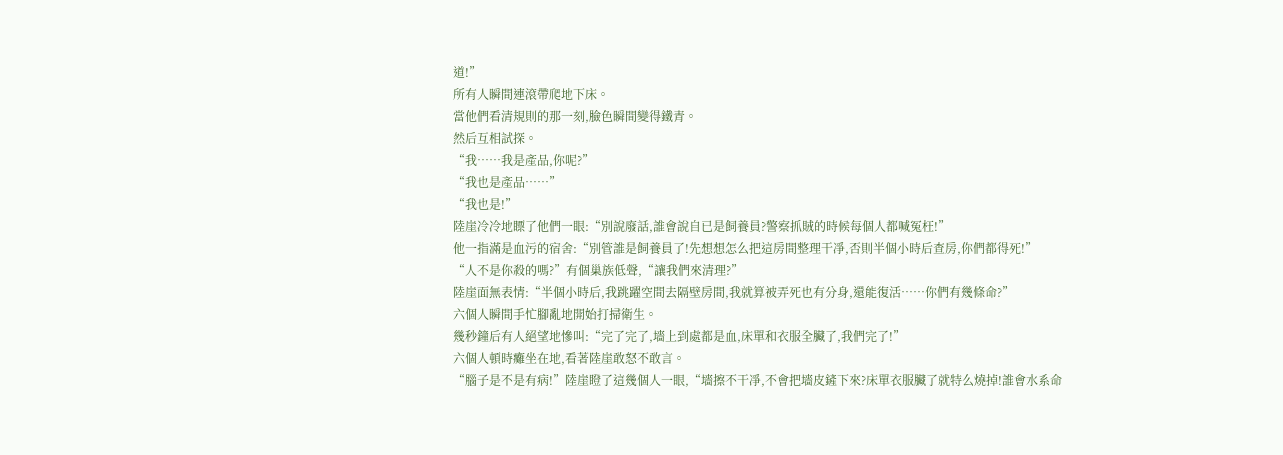道!”
所有人瞬間連滾帶爬地下床。
當他們看清規則的那一刻,臉色瞬間變得鐵青。
然后互相試探。
“我……我是產品,你呢?”
“我也是產品……”
“我也是!”
陸崖冷冷地瞟了他們一眼:“別說廢話,誰會說自已是飼養員?警察抓賊的時候每個人都喊冤枉!”
他一指滿是血污的宿舍:“別管誰是飼養員了!先想想怎么把這房間整理干凈,否則半個小時后查房,你們都得死!”
“人不是你殺的嗎?”有個巢族低聲,“讓我們來清理?”
陸崖面無表情:“半個小時后,我跳躍空間去隔壁房間,我就算被弄死也有分身,還能復活……你們有幾條命?”
六個人瞬間手忙腳亂地開始打掃衛生。
幾秒鐘后有人絕望地慘叫:“完了完了,墻上到處都是血,床單和衣服全臟了,我們完了!”
六個人頓時癱坐在地,看著陸崖敢怒不敢言。
“腦子是不是有病!”陸崖瞪了這幾個人一眼,“墻擦不干凈,不會把墻皮鏟下來?床單衣服臟了就特么燒掉!誰會水系命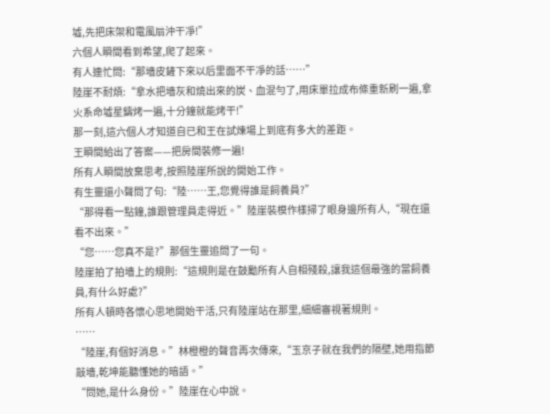墟,先把床架和電風扇沖干凈!”
六個人瞬間看到希望,爬了起來。
有人連忙問:“那墻皮鏟下來以后里面不干凈的話……”
陸崖不耐煩:“拿水把墻灰和燒出來的炭、血混勻了,用床單拉成布條重新刷一遍,拿火系命墟星鑄烤一遍,十分鐘就能烤干!”
那一刻,這六個人才知道自已和王在試煉場上到底有多大的差距。
王瞬間給出了答案——把房間裝修一遍!
所有人瞬間放棄思考,按照陸崖所說的開始工作。
有生靈還小聲問了句:“陸……王,您覺得誰是飼養員?”
“那得看一點鐘,誰跟管理員走得近。”陸崖裝模作樣掃了眼身邊所有人,“現在還看不出來。”
“您……您真不是?”那個生靈追問了一句。
陸崖拍了拍墻上的規則:“這規則是在鼓勵所有人自相殘殺,讓我這個最強的當飼養員,有什么好處?”
所有人頓時各懷心思地開始干活,只有陸崖站在那里,細細審視著規則。
……
“陸崖,有個好消息。”林橙橙的聲音再次傳來,“玉京子就在我們的隔壁,她用指節敲墻,乾坤能聽懂她的暗語。”
“問她,是什么身份。”陸崖在心中說。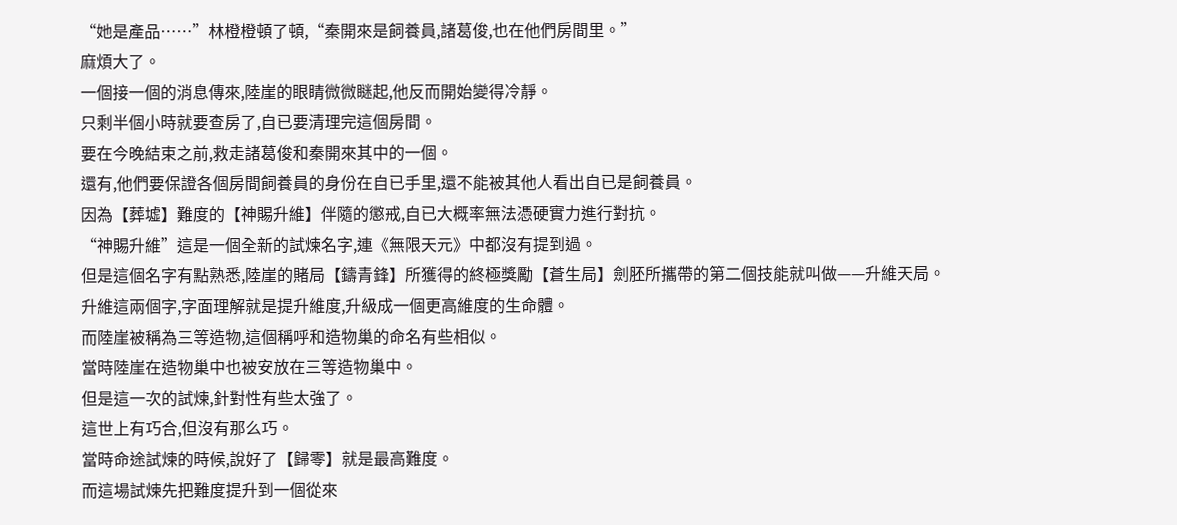“她是產品……”林橙橙頓了頓,“秦開來是飼養員,諸葛俊,也在他們房間里。”
麻煩大了。
一個接一個的消息傳來,陸崖的眼睛微微瞇起,他反而開始變得冷靜。
只剩半個小時就要查房了,自已要清理完這個房間。
要在今晚結束之前,救走諸葛俊和秦開來其中的一個。
還有,他們要保證各個房間飼養員的身份在自已手里,還不能被其他人看出自已是飼養員。
因為【葬墟】難度的【神賜升維】伴隨的懲戒,自已大概率無法憑硬實力進行對抗。
“神賜升維”這是一個全新的試煉名字,連《無限天元》中都沒有提到過。
但是這個名字有點熟悉,陸崖的賭局【鑄青鋒】所獲得的終極獎勵【蒼生局】劍胚所攜帶的第二個技能就叫做——升維天局。
升維這兩個字,字面理解就是提升維度,升級成一個更高維度的生命體。
而陸崖被稱為三等造物,這個稱呼和造物巢的命名有些相似。
當時陸崖在造物巢中也被安放在三等造物巢中。
但是這一次的試煉,針對性有些太強了。
這世上有巧合,但沒有那么巧。
當時命途試煉的時候,說好了【歸零】就是最高難度。
而這場試煉先把難度提升到一個從來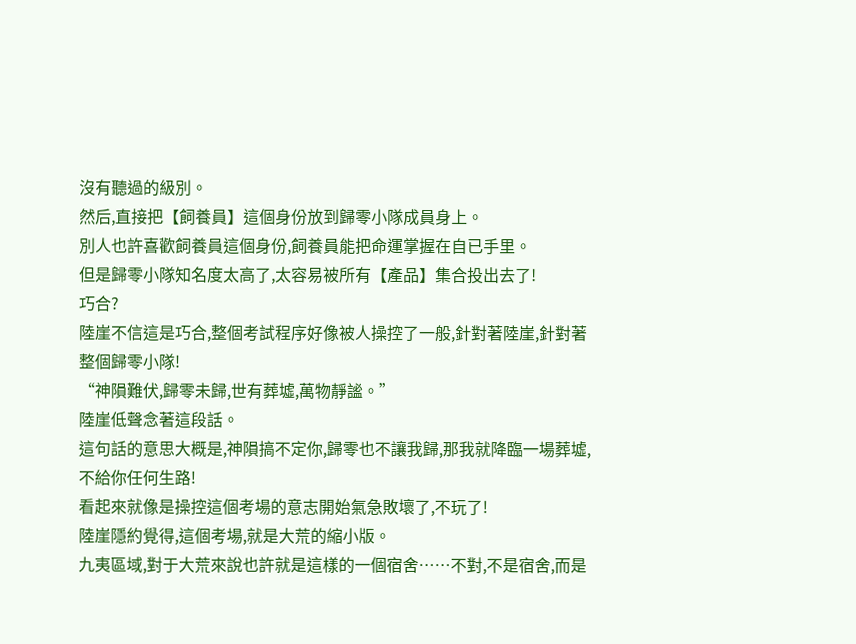沒有聽過的級別。
然后,直接把【飼養員】這個身份放到歸零小隊成員身上。
別人也許喜歡飼養員這個身份,飼養員能把命運掌握在自已手里。
但是歸零小隊知名度太高了,太容易被所有【產品】集合投出去了!
巧合?
陸崖不信這是巧合,整個考試程序好像被人操控了一般,針對著陸崖,針對著整個歸零小隊!
“神隕難伏,歸零未歸,世有葬墟,萬物靜謐。”
陸崖低聲念著這段話。
這句話的意思大概是,神隕搞不定你,歸零也不讓我歸,那我就降臨一場葬墟,不給你任何生路!
看起來就像是操控這個考場的意志開始氣急敗壞了,不玩了!
陸崖隱約覺得,這個考場,就是大荒的縮小版。
九夷區域,對于大荒來說也許就是這樣的一個宿舍……不對,不是宿舍,而是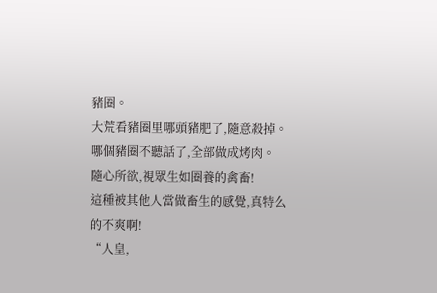豬圈。
大荒看豬圈里哪頭豬肥了,隨意殺掉。
哪個豬圈不聽話了,全部做成烤肉。
隨心所欲,視眾生如圈養的禽畜!
這種被其他人當做畜生的感覺,真特么的不爽啊!
“人皇,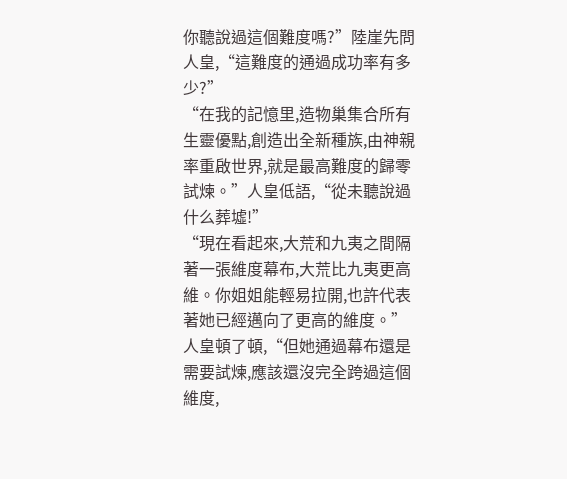你聽說過這個難度嗎?”陸崖先問人皇,“這難度的通過成功率有多少?”
“在我的記憶里,造物巢集合所有生靈優點,創造出全新種族,由神親率重啟世界,就是最高難度的歸零試煉。”人皇低語,“從未聽說過什么葬墟!”
“現在看起來,大荒和九夷之間隔著一張維度幕布,大荒比九夷更高維。你姐姐能輕易拉開,也許代表著她已經邁向了更高的維度。”人皇頓了頓,“但她通過幕布還是需要試煉,應該還沒完全跨過這個維度,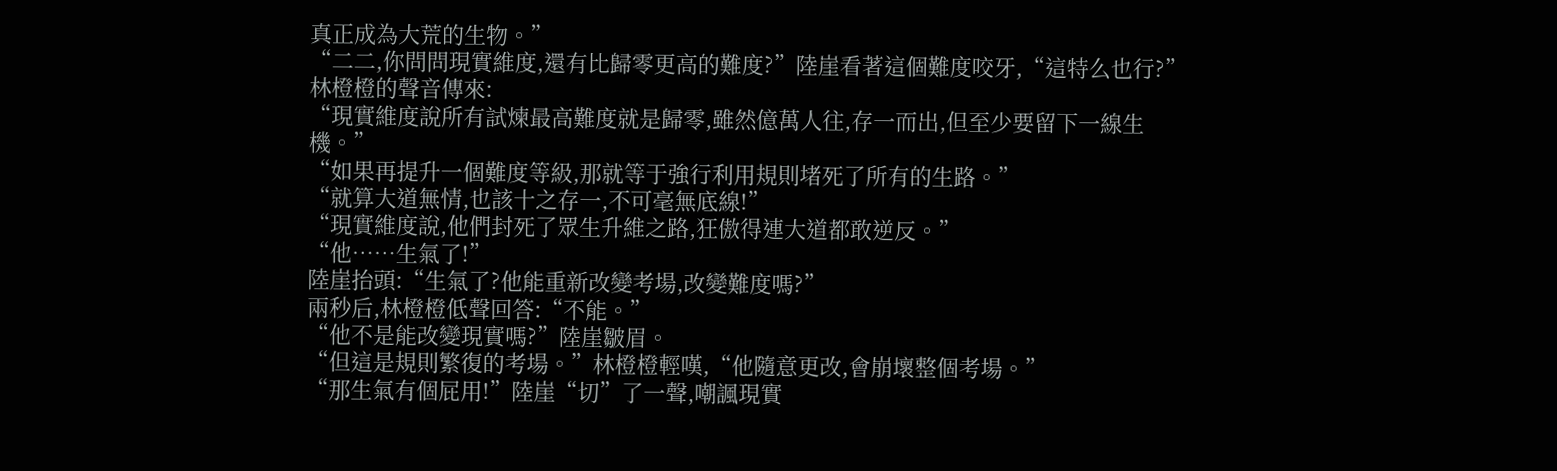真正成為大荒的生物。”
“二二,你問問現實維度,還有比歸零更高的難度?”陸崖看著這個難度咬牙,“這特么也行?”
林橙橙的聲音傳來:
“現實維度說所有試煉最高難度就是歸零,雖然億萬人往,存一而出,但至少要留下一線生機。”
“如果再提升一個難度等級,那就等于強行利用規則堵死了所有的生路。”
“就算大道無情,也該十之存一,不可毫無底線!”
“現實維度說,他們封死了眾生升維之路,狂傲得連大道都敢逆反。”
“他……生氣了!”
陸崖抬頭:“生氣了?他能重新改變考場,改變難度嗎?”
兩秒后,林橙橙低聲回答:“不能。”
“他不是能改變現實嗎?”陸崖皺眉。
“但這是規則繁復的考場。”林橙橙輕嘆,“他隨意更改,會崩壞整個考場。”
“那生氣有個屁用!”陸崖“切”了一聲,嘲諷現實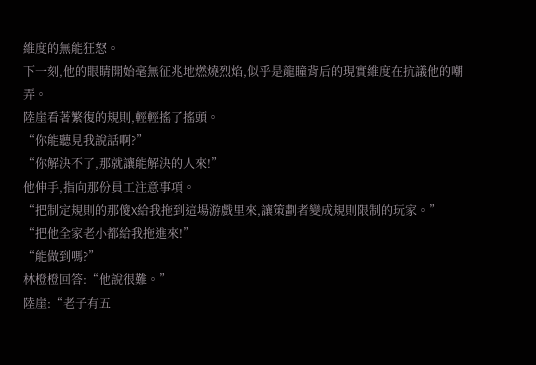維度的無能狂怒。
下一刻,他的眼睛開始毫無征兆地燃燒烈焰,似乎是龍瞳背后的現實維度在抗議他的嘲弄。
陸崖看著繁復的規則,輕輕搖了搖頭。
“你能聽見我說話啊?”
“你解決不了,那就讓能解決的人來!”
他伸手,指向那份員工注意事項。
“把制定規則的那傻X給我拖到這場游戲里來,讓策劃者變成規則限制的玩家。”
“把他全家老小都給我拖進來!”
“能做到嗎?”
林橙橙回答:“他說很難。”
陸崖:“老子有五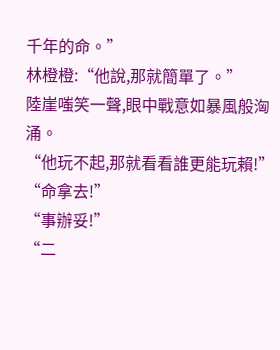千年的命。”
林橙橙:“他說,那就簡單了。”
陸崖嗤笑一聲,眼中戰意如暴風般洶涌。
“他玩不起,那就看看誰更能玩賴!”
“命拿去!”
“事辦妥!”
“二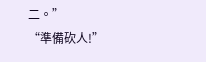二。”
“準備砍人!”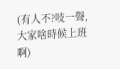(有人不?吱一聲,大家啥時候上班啊)